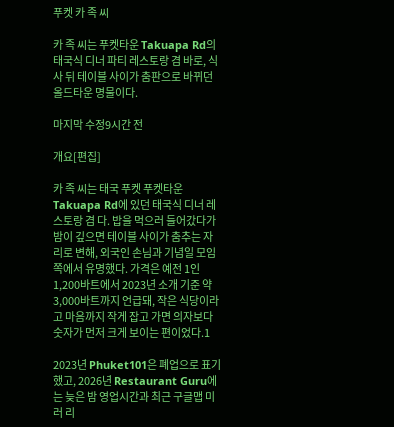푸켓 카 족 씨

카 족 씨는 푸켓타운 Takuapa Rd의 태국식 디너 파티 레스토랑 겸 바로, 식사 뒤 테이블 사이가 춤판으로 바뀌던 올드타운 명물이다.

마지막 수정9시간 전

개요[편집]

카 족 씨는 태국 푸켓 푸켓타운 Takuapa Rd에 있던 태국식 디너 레스토랑 겸 다. 밥을 먹으러 들어갔다가 밤이 깊으면 테이블 사이가 춤추는 자리로 변해, 외국인 손님과 기념일 모임 쪽에서 유명했다. 가격은 예전 1인 1,200바트에서 2023년 소개 기준 약 3,000바트까지 언급돼, 작은 식당이라고 마음까지 작게 잡고 가면 의자보다 숫자가 먼저 크게 보이는 편이었다.1

2023년 Phuket101은 폐업으로 표기했고, 2026년 Restaurant Guru에는 늦은 밤 영업시간과 최근 구글맵 미러 리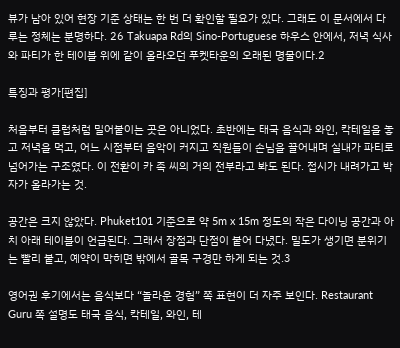뷰가 남아 있어 현장 기준 상태는 한 번 더 확인할 필요가 있다. 그래도 이 문서에서 다루는 정체는 분명하다. 26 Takuapa Rd의 Sino-Portuguese 하우스 안에서, 저녁 식사와 파티가 한 테이블 위에 같이 올라오던 푸켓타운의 오래된 명물이다.2

특징과 평가[편집]

처음부터 클럽처럼 밀어붙이는 곳은 아니었다. 초반에는 태국 음식과 와인, 칵테일을 놓고 저녁을 먹고, 어느 시점부터 음악이 커지고 직원들이 손님을 끌어내며 실내가 파티로 넘어가는 구조였다. 이 전환이 카 족 씨의 거의 전부라고 봐도 된다. 접시가 내려가고 박자가 올라가는 것.

공간은 크지 않았다. Phuket101 기준으로 약 5m x 15m 정도의 작은 다이닝 공간과 아치 아래 테이블이 언급된다. 그래서 장점과 단점이 붙어 다녔다. 밀도가 생기면 분위기는 빨리 붙고, 예약이 막히면 밖에서 골목 구경만 하게 되는 것.3

영어권 후기에서는 음식보다 “놀라운 경험” 쪽 표현이 더 자주 보인다. Restaurant Guru 쪽 설명도 태국 음식, 칵테일, 와인, 테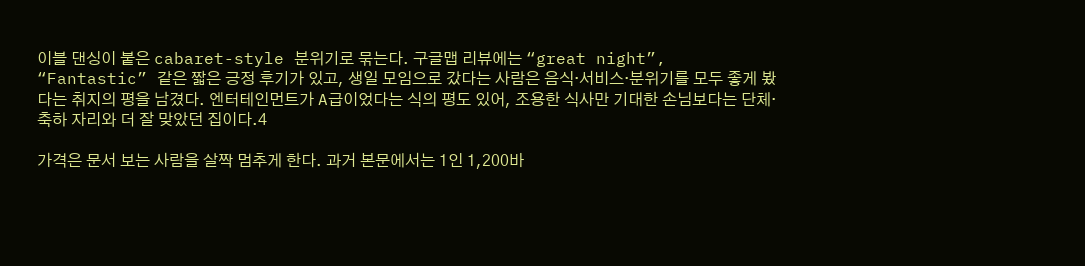이블 댄싱이 붙은 cabaret-style 분위기로 묶는다. 구글맵 리뷰에는 “great night”, “Fantastic” 같은 짧은 긍정 후기가 있고, 생일 모임으로 갔다는 사람은 음식·서비스·분위기를 모두 좋게 봤다는 취지의 평을 남겼다. 엔터테인먼트가 A급이었다는 식의 평도 있어, 조용한 식사만 기대한 손님보다는 단체·축하 자리와 더 잘 맞았던 집이다.4

가격은 문서 보는 사람을 살짝 멈추게 한다. 과거 본문에서는 1인 1,200바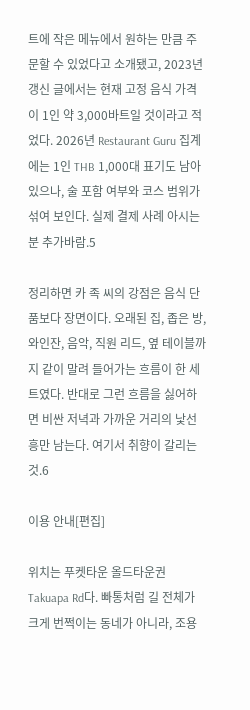트에 작은 메뉴에서 원하는 만큼 주문할 수 있었다고 소개됐고, 2023년 갱신 글에서는 현재 고정 음식 가격이 1인 약 3,000바트일 것이라고 적었다. 2026년 Restaurant Guru 집계에는 1인 THB 1,000대 표기도 남아 있으나, 술 포함 여부와 코스 범위가 섞여 보인다. 실제 결제 사례 아시는 분 추가바람.5

정리하면 카 족 씨의 강점은 음식 단품보다 장면이다. 오래된 집, 좁은 방, 와인잔, 음악, 직원 리드, 옆 테이블까지 같이 말려 들어가는 흐름이 한 세트였다. 반대로 그런 흐름을 싫어하면 비싼 저녁과 가까운 거리의 낯선 흥만 남는다. 여기서 취향이 갈리는 것.6

이용 안내[편집]

위치는 푸켓타운 올드타운권 Takuapa Rd다. 빠통처럼 길 전체가 크게 번쩍이는 동네가 아니라, 조용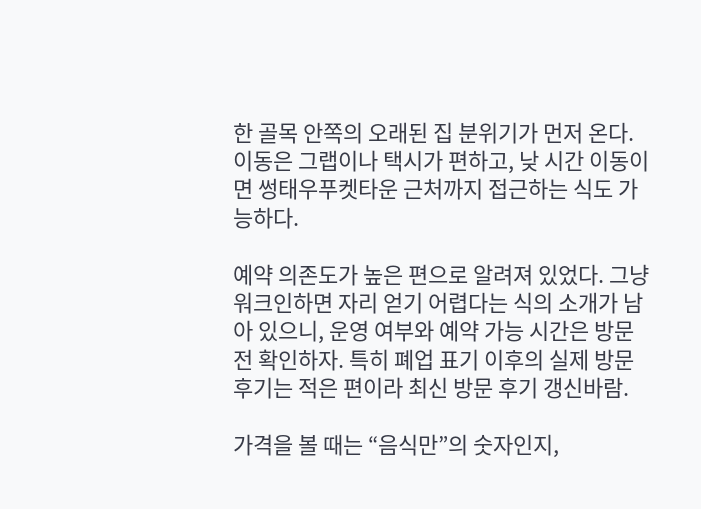한 골목 안쪽의 오래된 집 분위기가 먼저 온다. 이동은 그랩이나 택시가 편하고, 낮 시간 이동이면 썽태우푸켓타운 근처까지 접근하는 식도 가능하다.

예약 의존도가 높은 편으로 알려져 있었다. 그냥 워크인하면 자리 얻기 어렵다는 식의 소개가 남아 있으니, 운영 여부와 예약 가능 시간은 방문 전 확인하자. 특히 폐업 표기 이후의 실제 방문 후기는 적은 편이라 최신 방문 후기 갱신바람.

가격을 볼 때는 “음식만”의 숫자인지,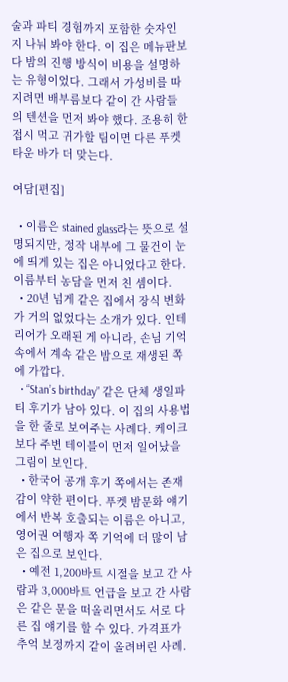술과 파티 경험까지 포함한 숫자인지 나눠 봐야 한다. 이 집은 메뉴판보다 밤의 진행 방식이 비용을 설명하는 유형이었다. 그래서 가성비를 따지려면 배부름보다 같이 간 사람들의 텐션을 먼저 봐야 했다. 조용히 한 접시 먹고 귀가할 팀이면 다른 푸켓타운 바가 더 맞는다.

여담[편집]

  • 이름은 stained glass라는 뜻으로 설명되지만, 정작 내부에 그 물건이 눈에 띄게 있는 집은 아니었다고 한다. 이름부터 농담을 먼저 친 셈이다.
  • 20년 넘게 같은 집에서 장식 변화가 거의 없었다는 소개가 있다. 인테리어가 오래된 게 아니라, 손님 기억 속에서 계속 같은 밤으로 재생된 쪽에 가깝다.
  • “Stan’s birthday” 같은 단체 생일파티 후기가 남아 있다. 이 집의 사용법을 한 줄로 보여주는 사례다. 케이크보다 주변 테이블이 먼저 일어났을 그림이 보인다.
  • 한국어 공개 후기 쪽에서는 존재감이 약한 편이다. 푸켓 밤문화 얘기에서 반복 호출되는 이름은 아니고, 영어권 여행자 쪽 기억에 더 많이 남은 집으로 보인다.
  • 예전 1,200바트 시절을 보고 간 사람과 3,000바트 언급을 보고 간 사람은 같은 문을 떠올리면서도 서로 다른 집 얘기를 할 수 있다. 가격표가 추억 보정까지 같이 올려버린 사례.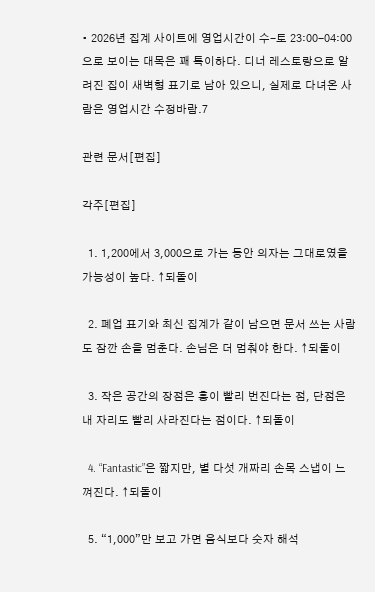• 2026년 집계 사이트에 영업시간이 수-토 23:00-04:00으로 보이는 대목은 꽤 특이하다. 디너 레스토랑으로 알려진 집이 새벽형 표기로 남아 있으니, 실제로 다녀온 사람은 영업시간 수정바람.7

관련 문서[편집]

각주[편집]

  1. 1,200에서 3,000으로 가는 동안 의자는 그대로였을 가능성이 높다. ↑되돌이

  2. 폐업 표기와 최신 집계가 같이 남으면 문서 쓰는 사람도 잠깐 손을 멈춘다. 손님은 더 멈춰야 한다. ↑되돌이

  3. 작은 공간의 장점은 흥이 빨리 번진다는 점, 단점은 내 자리도 빨리 사라진다는 점이다. ↑되돌이

  4. “Fantastic”은 짧지만, 별 다섯 개짜리 손목 스냅이 느껴진다. ↑되돌이

  5. “1,000”만 보고 가면 음식보다 숫자 해석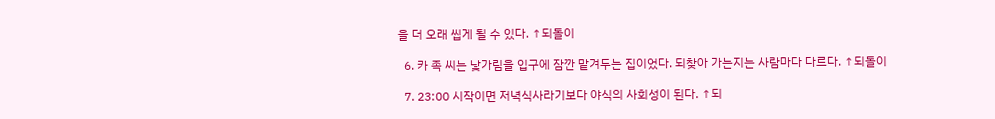을 더 오래 씹게 될 수 있다. ↑되돌이

  6. 카 족 씨는 낯가림을 입구에 잠깐 맡겨두는 집이었다. 되찾아 가는지는 사람마다 다르다. ↑되돌이

  7. 23:00 시작이면 저녁식사라기보다 야식의 사회성이 된다. ↑되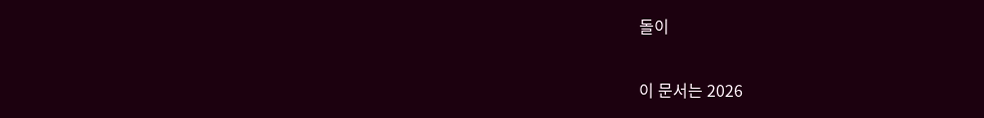돌이

이 문서는 2026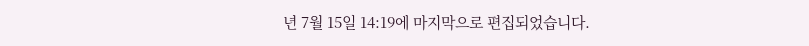년 7월 15일 14:19에 마지막으로 편집되었습니다.